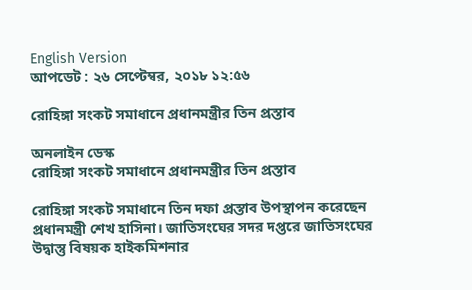English Version
আপডেট : ২৬ সেপ্টেম্বর, ২০১৮ ১২:৫৬

রোহিঙ্গা সংকট সমাধানে প্রধানমন্ত্রীর তিন প্রস্তাব

অনলাইন ডেস্ক
রোহিঙ্গা সংকট সমাধানে প্রধানমন্ত্রীর তিন প্রস্তাব

রোহিঙ্গা সংকট সমাধানে তিন দফা প্রস্তাব উপস্থাপন করেছেন প্রধানমন্ত্রী শেখ হাসিনা। জাতিসংঘের সদর দপ্তরে জাতিসংঘের উদ্বাস্তু বিষয়ক হাইকমিশনার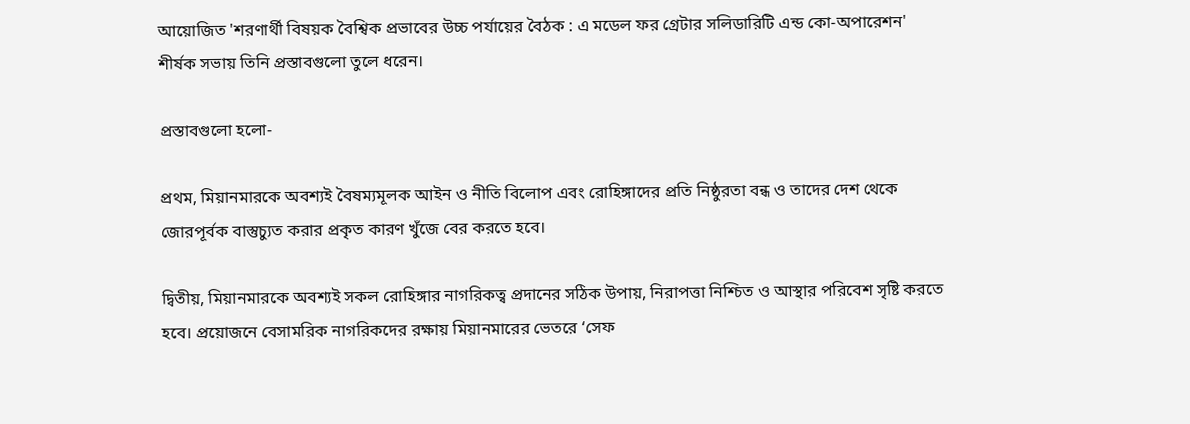আয়োজিত 'শরণার্থী বিষয়ক বৈশ্বিক প্রভাবের উচ্চ পর্যায়ের বৈঠক : এ মডেল ফর গ্রেটার সলিডারিটি এন্ড কো-অপারেশন' শীর্ষক সভায় তিনি প্রস্তাবগুলো তুলে ধরেন।

প্রস্তাবগুলো হলো-

প্রথম, মিয়ানমারকে অবশ্যই বৈষম্যমূলক আইন ও নীতি বিলোপ এবং রোহিঙ্গাদের প্রতি নিষ্ঠুরতা বন্ধ ও তাদের দেশ থেকে জোরপূর্বক বাস্তুচ্যুত করার প্রকৃত কারণ খুঁজে বের করতে হবে।

দ্বিতীয়, মিয়ানমারকে অবশ্যই সকল রোহিঙ্গার নাগরিকত্ব প্রদানের সঠিক উপায়, নিরাপত্তা নিশ্চিত ও আস্থার পরিবেশ সৃষ্টি করতে হবে। প্রয়োজনে বেসামরিক নাগরিকদের রক্ষায় মিয়ানমারের ভেতরে ‘সেফ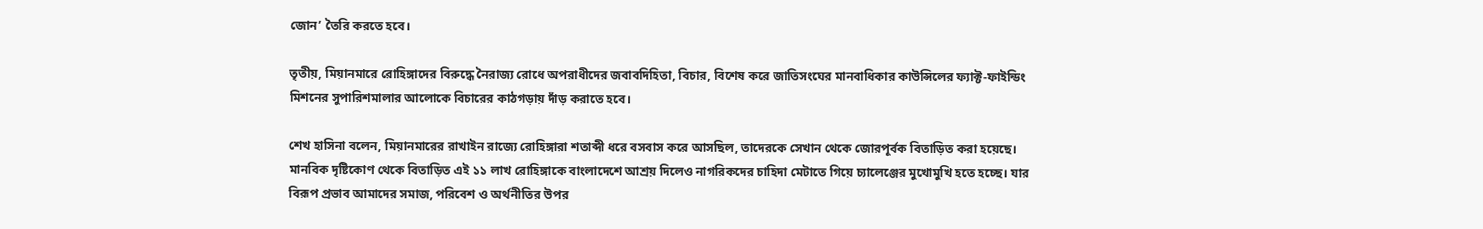জোন’ তৈরি করতে হবে।

তৃতীয়, মিয়ানমারে রোহিঙ্গাদের বিরুদ্ধে নৈরাজ্য রোধে অপরাধীদের জবাবদিহিতা, বিচার, বিশেষ করে জাতিসংঘের মানবাধিকার কাউন্সিলের ফ্যাক্ট-ফাইন্ডিং মিশনের সুপারিশমালার আলোকে বিচারের কাঠগড়ায় দাঁড় করাতে হবে।

শেখ হাসিনা বলেন, মিয়ানমারের রাখাইন রাজ্যে রোহিঙ্গারা শতাব্দী ধরে বসবাস করে আসছিল, তাদেরকে সেখান থেকে জোরপূর্বক বিতাড়িত করা হয়েছে। মানবিক দৃষ্টিকোণ থেকে বিতাড়িত এই ১১ লাখ রোহিঙ্গাকে বাংলাদেশে আশ্রয় দিলেও নাগরিকদের চাহিদা মেটাতে গিয়ে চ্যালেঞ্জের মুখোমুখি হতে হচ্ছে। যার বিরূপ প্রভাব আমাদের সমাজ, পরিবেশ ও অর্থনীতির উপর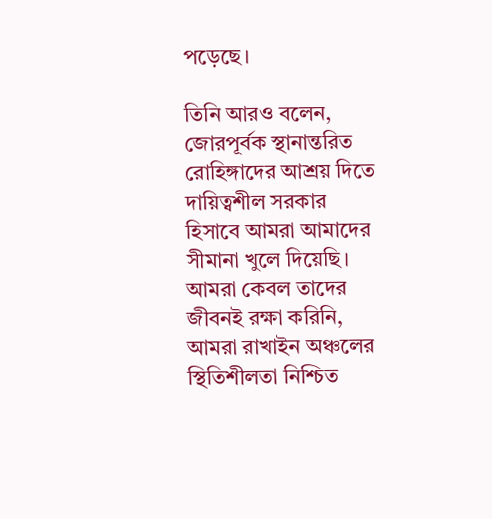পড়েছে।

তিনি আরও বলেন, জোরপূর্বক স্থানান্তরিত রোহিঙ্গাদের আশ্রয় দিতে দায়িত্বশীল সরকার হিসাবে আমরা আমাদের সীমানা খুলে দিয়েছি। আমরা কেবল তাদের জীবনই রক্ষা করিনি, আমরা রাখাইন অঞ্চলের স্থিতিশীলতা নিশ্চিত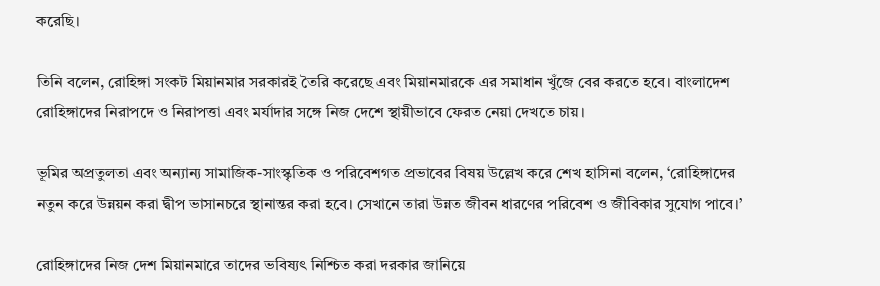করেছি।

তিনি বলেন, রোহিঙ্গা সংকট মিয়ানমার সরকারই তৈরি করেছে এবং মিয়ানমারকে এর সমাধান খুঁজে বের করতে হবে। বাংলাদেশ রোহিঙ্গাদের নিরাপদে ও নিরাপত্তা এবং মর্যাদার সঙ্গে নিজ দেশে স্থায়ীভাবে ফেরত নেয়া দেখতে চায়।

ভূমির অপ্রতুলতা এবং অন্যান্য সামাজিক-সাংস্কৃতিক ও পরিবেশগত প্রভাবের বিষয় উল্লেখ করে শেখ হাসিনা বলেন, ‘রোহিঙ্গাদের নতুন করে উন্নয়ন করা দ্বীপ ভাসানচরে স্থানান্তর করা হবে। সেখানে তারা উন্নত জীবন ধারণের পরিবেশ ও জীবিকার সুযোগ পাবে।’

রোহিঙ্গাদের নিজ দেশ মিয়ানমারে তাদের ভবিষ্যৎ নিশ্চিত করা দরকার জানিয়ে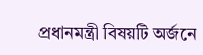প্রধানমন্ত্রী বিষয়টি অর্জনে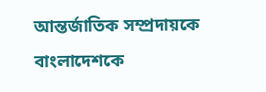আন্তর্জাতিক সম্প্রদায়কে বাংলাদেশকে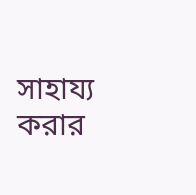সাহায্য করার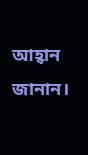আহ্বান জানান।